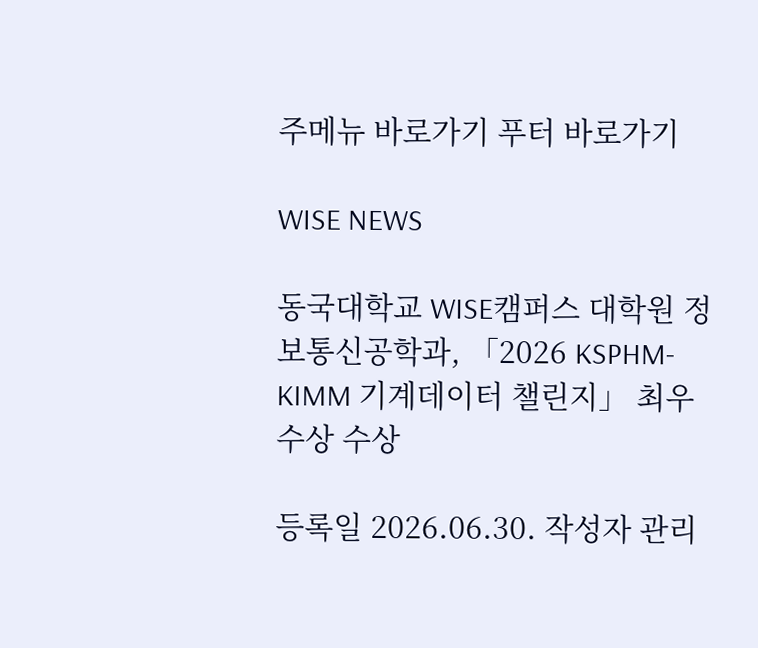주메뉴 바로가기 푸터 바로가기

WISE NEWS

동국대학교 WISE캠퍼스 대학원 정보통신공학과, 「2026 KSPHM-KIMM 기계데이터 챌린지」 최우수상 수상

등록일 2026.06.30. 작성자 관리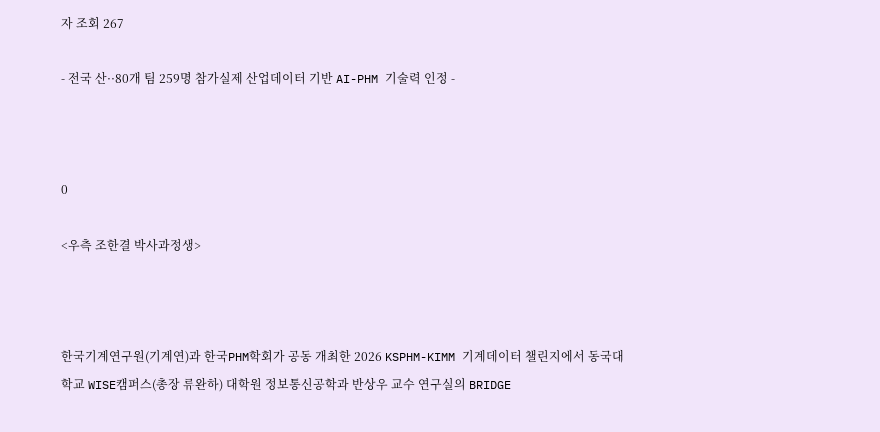자 조회 267

- 전국 산··80개 팀 259명 참가실제 산업데이터 기반 AI-PHM 기술력 인정 -



0

<우측 조한결 박사과정생>



한국기계연구원(기계연)과 한국PHM학회가 공동 개최한 2026 KSPHM-KIMM 기계데이터 챌린지에서 동국대학교 WISE캠퍼스(총장 류완하) 대학원 정보통신공학과 반상우 교수 연구실의 BRIDGE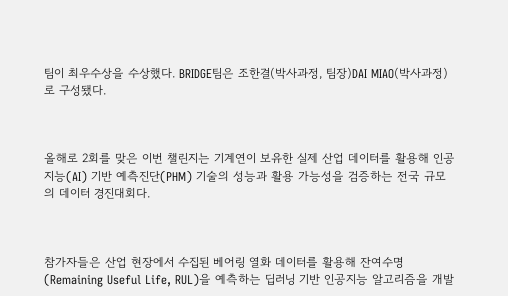팀이 최우수상을 수상했다. BRIDGE팀은 조한결(박사과정, 팀장)DAI MIAO(박사과정)로 구성됐다.



올해로 2회를 맞은 이번 챌린지는 기계연이 보유한 실제 산업 데이터를 활용해 인공지능(AI) 기반 예측진단(PHM) 기술의 성능과 활용 가능성을 검증하는 전국 규모의 데이터 경진대회다.



참가자들은 산업 현장에서 수집된 베어링 열화 데이터를 활용해 잔여수명(Remaining Useful Life, RUL)을 예측하는 딥러닝 기반 인공지능 알고리즘을 개발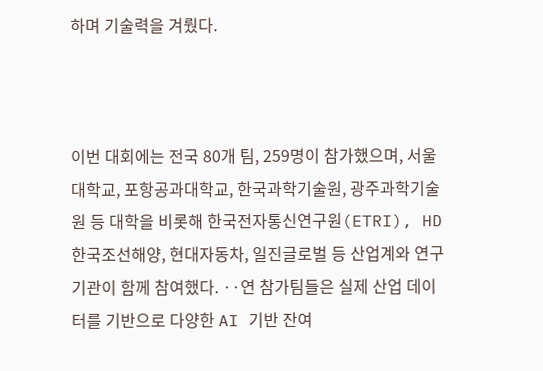하며 기술력을 겨뤘다.



이번 대회에는 전국 80개 팀, 259명이 참가했으며, 서울대학교, 포항공과대학교, 한국과학기술원, 광주과학기술원 등 대학을 비롯해 한국전자통신연구원(ETRI), HD한국조선해양, 현대자동차, 일진글로벌 등 산업계와 연구기관이 함께 참여했다. ··연 참가팀들은 실제 산업 데이터를 기반으로 다양한 AI 기반 잔여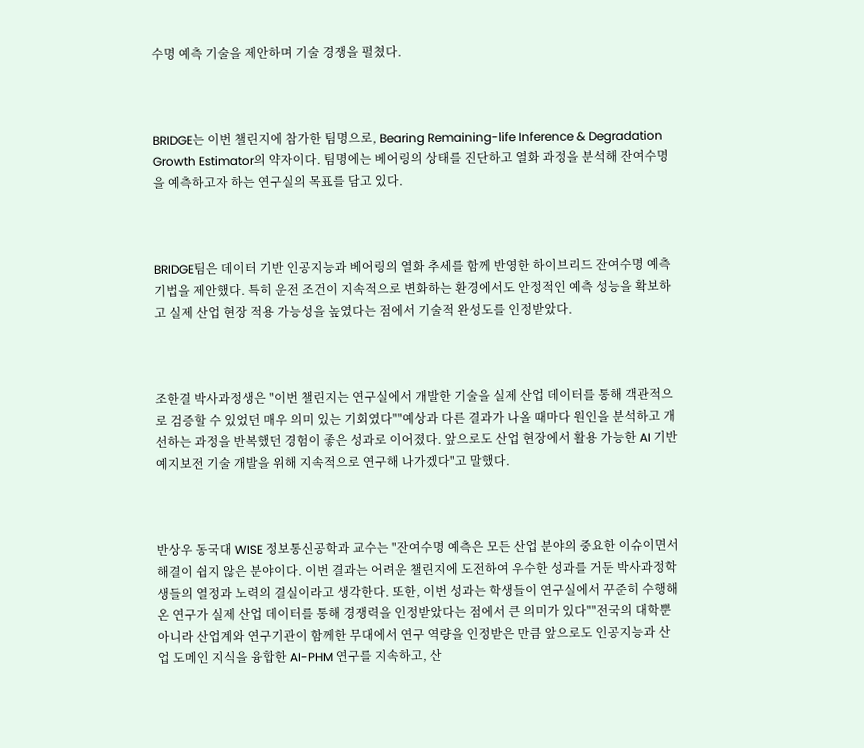수명 예측 기술을 제안하며 기술 경쟁을 펼쳤다.



BRIDGE는 이번 챌린지에 참가한 팀명으로, Bearing Remaining-life Inference & Degradation Growth Estimator의 약자이다. 팀명에는 베어링의 상태를 진단하고 열화 과정을 분석해 잔여수명을 예측하고자 하는 연구실의 목표를 담고 있다.



BRIDGE팀은 데이터 기반 인공지능과 베어링의 열화 추세를 함께 반영한 하이브리드 잔여수명 예측 기법을 제안했다. 특히 운전 조건이 지속적으로 변화하는 환경에서도 안정적인 예측 성능을 확보하고 실제 산업 현장 적용 가능성을 높였다는 점에서 기술적 완성도를 인정받았다.



조한결 박사과정생은 "이번 챌린지는 연구실에서 개발한 기술을 실제 산업 데이터를 통해 객관적으로 검증할 수 있었던 매우 의미 있는 기회였다""예상과 다른 결과가 나올 때마다 원인을 분석하고 개선하는 과정을 반복했던 경험이 좋은 성과로 이어졌다. 앞으로도 산업 현장에서 활용 가능한 AI 기반 예지보전 기술 개발을 위해 지속적으로 연구해 나가겠다"고 말했다.



반상우 동국대 WISE 정보통신공학과 교수는 "잔여수명 예측은 모든 산업 분야의 중요한 이슈이면서 해결이 쉽지 않은 분야이다. 이번 결과는 어려운 챌린지에 도전하여 우수한 성과를 거둔 박사과정학생들의 열정과 노력의 결실이라고 생각한다. 또한, 이번 성과는 학생들이 연구실에서 꾸준히 수행해 온 연구가 실제 산업 데이터를 통해 경쟁력을 인정받았다는 점에서 큰 의미가 있다""전국의 대학뿐 아니라 산업계와 연구기관이 함께한 무대에서 연구 역량을 인정받은 만큼 앞으로도 인공지능과 산업 도메인 지식을 융합한 AI-PHM 연구를 지속하고, 산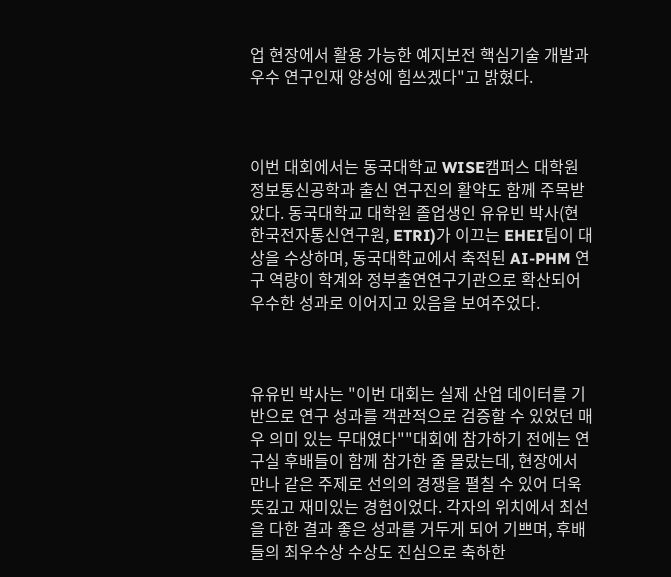업 현장에서 활용 가능한 예지보전 핵심기술 개발과 우수 연구인재 양성에 힘쓰겠다"고 밝혔다.



이번 대회에서는 동국대학교 WISE캠퍼스 대학원 정보통신공학과 출신 연구진의 활약도 함께 주목받았다. 동국대학교 대학원 졸업생인 유유빈 박사(현 한국전자통신연구원, ETRI)가 이끄는 EHEI팀이 대상을 수상하며, 동국대학교에서 축적된 AI-PHM 연구 역량이 학계와 정부출연연구기관으로 확산되어 우수한 성과로 이어지고 있음을 보여주었다.



유유빈 박사는 "이번 대회는 실제 산업 데이터를 기반으로 연구 성과를 객관적으로 검증할 수 있었던 매우 의미 있는 무대였다""대회에 참가하기 전에는 연구실 후배들이 함께 참가한 줄 몰랐는데, 현장에서 만나 같은 주제로 선의의 경쟁을 펼칠 수 있어 더욱 뜻깊고 재미있는 경험이었다. 각자의 위치에서 최선을 다한 결과 좋은 성과를 거두게 되어 기쁘며, 후배들의 최우수상 수상도 진심으로 축하한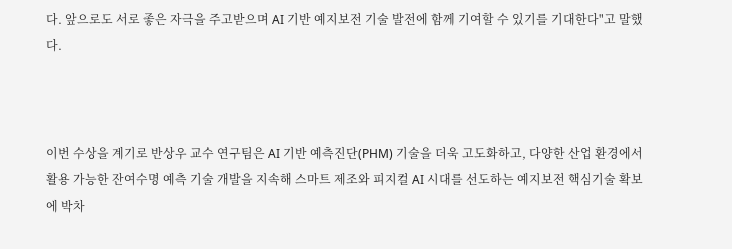다. 앞으로도 서로 좋은 자극을 주고받으며 AI 기반 예지보전 기술 발전에 함께 기여할 수 있기를 기대한다"고 말했다.



이번 수상을 계기로 반상우 교수 연구팀은 AI 기반 예측진단(PHM) 기술을 더욱 고도화하고, 다양한 산업 환경에서 활용 가능한 잔여수명 예측 기술 개발을 지속해 스마트 제조와 피지컬 AI 시대를 선도하는 예지보전 핵심기술 확보에 박차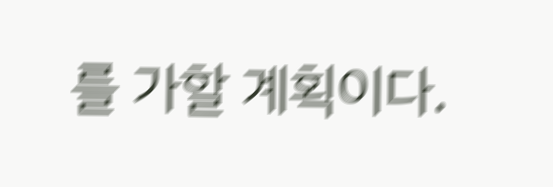를 가할 계획이다.